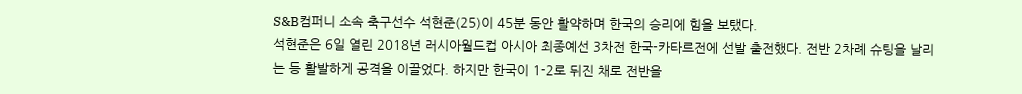S&B컴퍼니 소속 축구선수 석현준(25)이 45분 동안 활약하며 한국의 승리에 힘을 보탰다.
석현준은 6일 열린 2018년 러시아월드컵 아시아 최종예선 3차전 한국-카타르전에 선발 출전했다. 전반 2차례 슈팅을 날리는 등 활발하게 공격을 이끌었다. 하지만 한국이 1-2로 뒤진 채로 전반을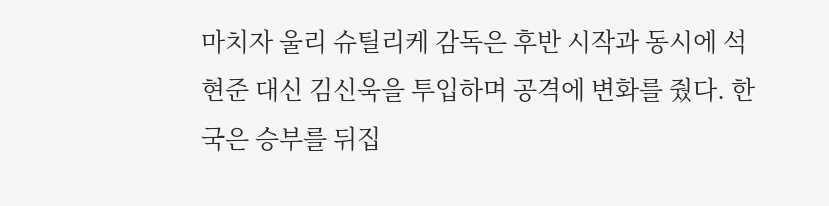마치자 울리 슈틸리케 감독은 후반 시작과 동시에 석현준 대신 김신욱을 투입하며 공격에 변화를 줬다. 한국은 승부를 뒤집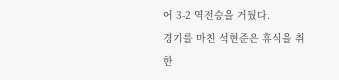어 3-2 역전승을 거뒀다.
경기를 마친 석현준은 휴식을 취한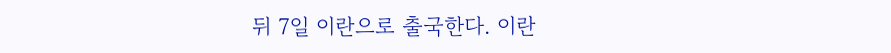뒤 7일 이란으로 출국한다. 이란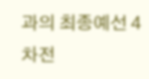과의 최종예선 4차전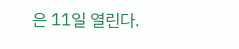은 11일 열린다.